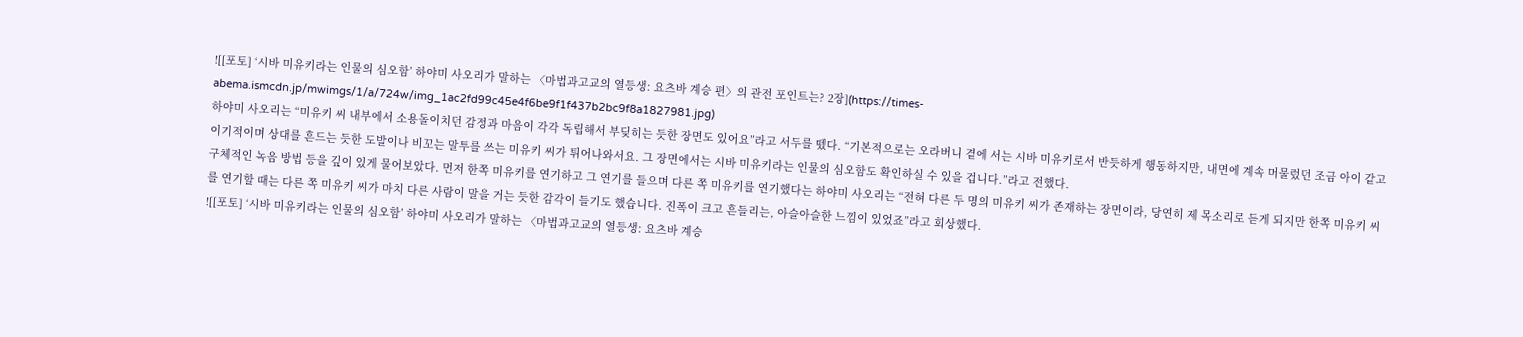![[포토] ‘시바 미유키라는 인물의 심오함’ 하야미 사오리가 말하는 〈마법과고교의 열등생: 요츠바 계승 편〉의 관전 포인트는? 2장](https://times-abema.ismcdn.jp/mwimgs/1/a/724w/img_1ac2fd99c45e4f6be9f1f437b2bc9f8a1827981.jpg)
하야미 사오리는 “미유키 씨 내부에서 소용돌이치던 감정과 마음이 각각 독립해서 부딪히는 듯한 장면도 있어요”라고 서두를 뗐다. “기본적으로는 오라버니 곁에 서는 시바 미유키로서 반듯하게 행동하지만, 내면에 계속 머물렀던 조금 아이 같고 이기적이며 상대를 흔드는 듯한 도발이나 비꼬는 말투를 쓰는 미유키 씨가 튀어나와서요. 그 장면에서는 시바 미유키라는 인물의 심오함도 확인하실 수 있을 겁니다.”라고 전했다.
구체적인 녹음 방법 등을 깊이 있게 물어보았다. 먼저 한쪽 미유키를 연기하고 그 연기를 들으며 다른 쪽 미유키를 연기했다는 하야미 사오리는 “전혀 다른 두 명의 미유키 씨가 존재하는 장면이라, 당연히 제 목소리로 듣게 되지만 한쪽 미유키 씨를 연기할 때는 다른 쪽 미유키 씨가 마치 다른 사람이 말을 거는 듯한 감각이 들기도 했습니다. 진폭이 크고 흔들리는, 아슬아슬한 느낌이 있었죠”라고 회상했다.
![[포토] ‘시바 미유키라는 인물의 심오함’ 하야미 사오리가 말하는 〈마법과고교의 열등생: 요츠바 계승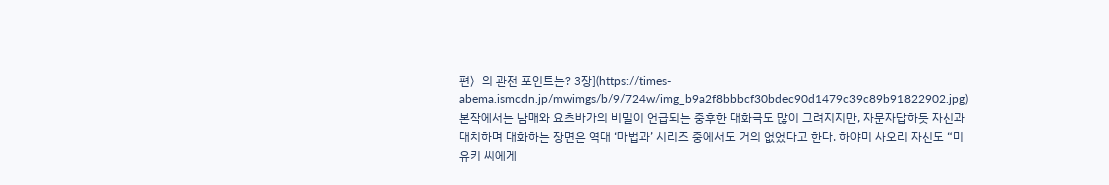편〉의 관전 포인트는? 3장](https://times-abema.ismcdn.jp/mwimgs/b/9/724w/img_b9a2f8bbbcf30bdec90d1479c39c89b91822902.jpg)
본작에서는 남매와 요츠바가의 비밀이 언급되는 중후한 대화극도 많이 그려지지만, 자문자답하듯 자신과 대치하며 대화하는 장면은 역대 ‘마법과’ 시리즈 중에서도 거의 없었다고 한다. 하야미 사오리 자신도 “미유키 씨에게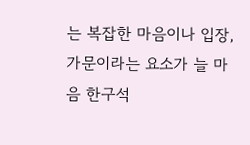는 복잡한 마음이나 입장, 가문이라는 요소가 늘 마음 한구석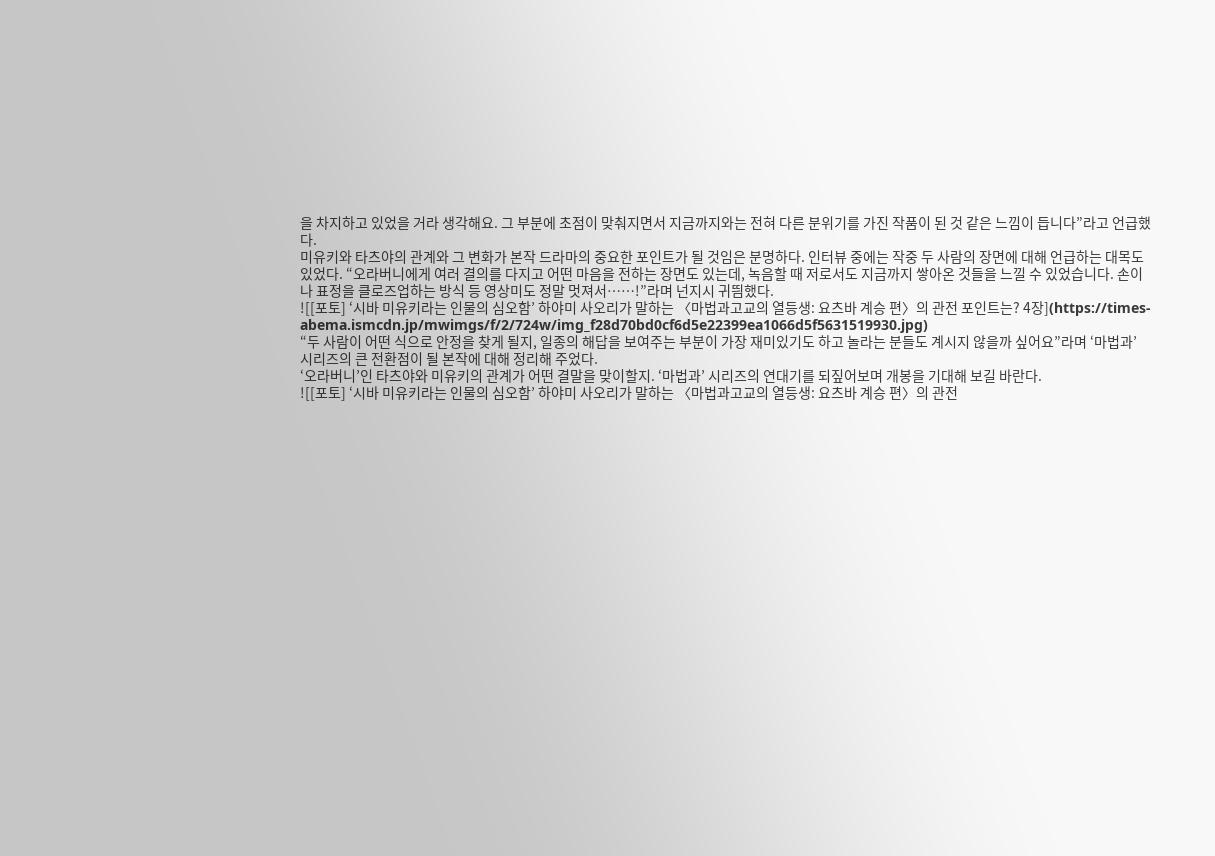을 차지하고 있었을 거라 생각해요. 그 부분에 초점이 맞춰지면서 지금까지와는 전혀 다른 분위기를 가진 작품이 된 것 같은 느낌이 듭니다”라고 언급했다.
미유키와 타츠야의 관계와 그 변화가 본작 드라마의 중요한 포인트가 될 것임은 분명하다. 인터뷰 중에는 작중 두 사람의 장면에 대해 언급하는 대목도 있었다. “오라버니에게 여러 결의를 다지고 어떤 마음을 전하는 장면도 있는데, 녹음할 때 저로서도 지금까지 쌓아온 것들을 느낄 수 있었습니다. 손이나 표정을 클로즈업하는 방식 등 영상미도 정말 멋져서……!”라며 넌지시 귀띔했다.
![[포토] ‘시바 미유키라는 인물의 심오함’ 하야미 사오리가 말하는 〈마법과고교의 열등생: 요츠바 계승 편〉의 관전 포인트는? 4장](https://times-abema.ismcdn.jp/mwimgs/f/2/724w/img_f28d70bd0cf6d5e22399ea1066d5f5631519930.jpg)
“두 사람이 어떤 식으로 안정을 찾게 될지, 일종의 해답을 보여주는 부분이 가장 재미있기도 하고 놀라는 분들도 계시지 않을까 싶어요”라며 ‘마법과’ 시리즈의 큰 전환점이 될 본작에 대해 정리해 주었다.
‘오라버니’인 타츠야와 미유키의 관계가 어떤 결말을 맞이할지. ‘마법과’ 시리즈의 연대기를 되짚어보며 개봉을 기대해 보길 바란다.
![[포토] ‘시바 미유키라는 인물의 심오함’ 하야미 사오리가 말하는 〈마법과고교의 열등생: 요츠바 계승 편〉의 관전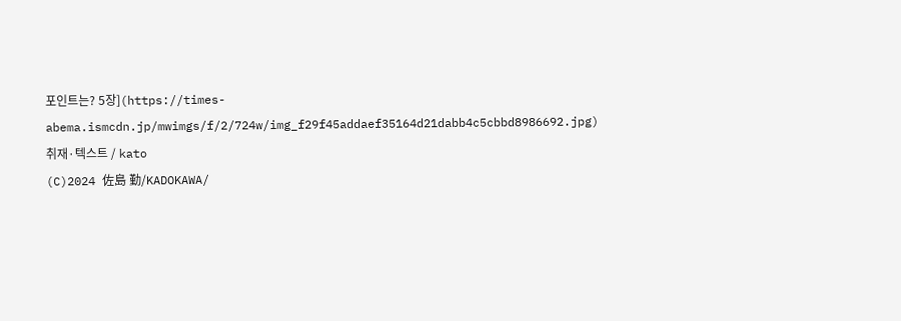포인트는? 5장](https://times-abema.ismcdn.jp/mwimgs/f/2/724w/img_f29f45addaef35164d21dabb4c5cbbd8986692.jpg)
취재·텍스트 / kato
(C)2024 佐島 勤/KADOKAWA/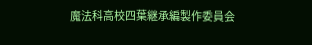魔法科高校四葉継承編製作委員会